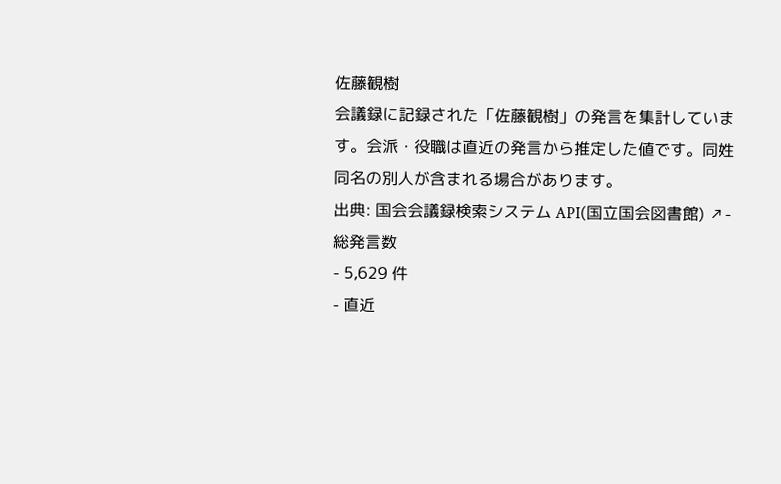佐藤観樹
会議録に記録された「佐藤観樹」の発言を集計しています。会派・役職は直近の発言から推定した値です。同姓同名の別人が含まれる場合があります。
出典: 国会会議録検索システム API(国立国会図書館) ↗- 総発言数
- 5,629 件
- 直近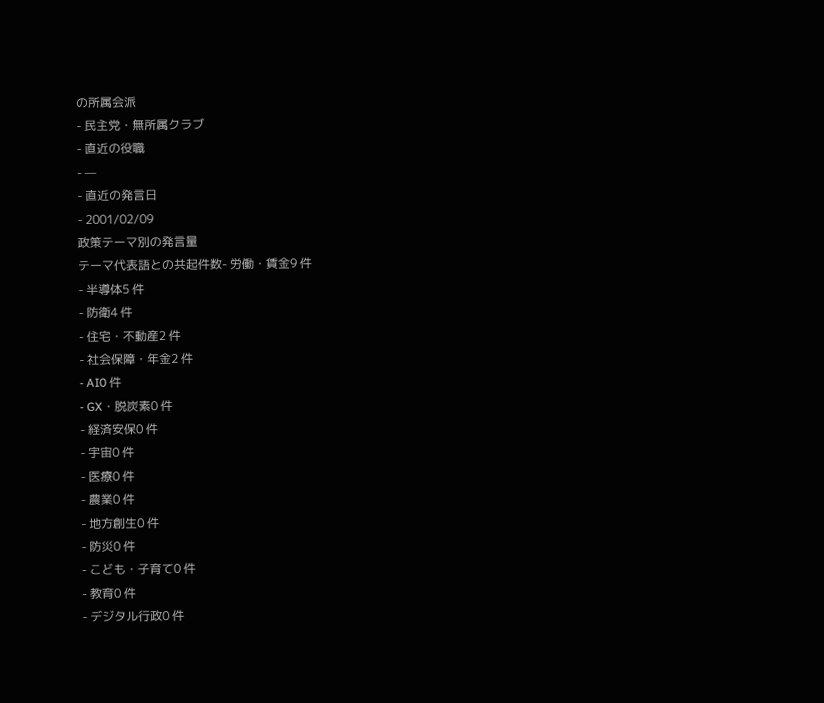の所属会派
- 民主党・無所属クラブ
- 直近の役職
- —
- 直近の発言日
- 2001/02/09
政策テーマ別の発言量
テーマ代表語との共起件数- 労働・賃金9 件
- 半導体5 件
- 防衛4 件
- 住宅・不動産2 件
- 社会保障・年金2 件
- AI0 件
- GX・脱炭素0 件
- 経済安保0 件
- 宇宙0 件
- 医療0 件
- 農業0 件
- 地方創生0 件
- 防災0 件
- こども・子育て0 件
- 教育0 件
- デジタル行政0 件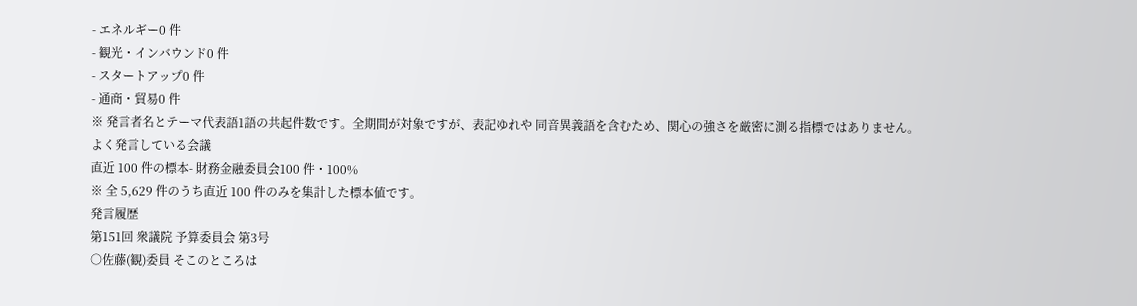- エネルギー0 件
- 観光・インバウンド0 件
- スタートアップ0 件
- 通商・貿易0 件
※ 発言者名とテーマ代表語1語の共起件数です。全期間が対象ですが、表記ゆれや 同音異義語を含むため、関心の強さを厳密に測る指標ではありません。
よく発言している会議
直近 100 件の標本- 財務金融委員会100 件・100%
※ 全 5,629 件のうち直近 100 件のみを集計した標本値です。
発言履歴
第151回 衆議院 予算委員会 第3号
○佐藤(観)委員 そこのところは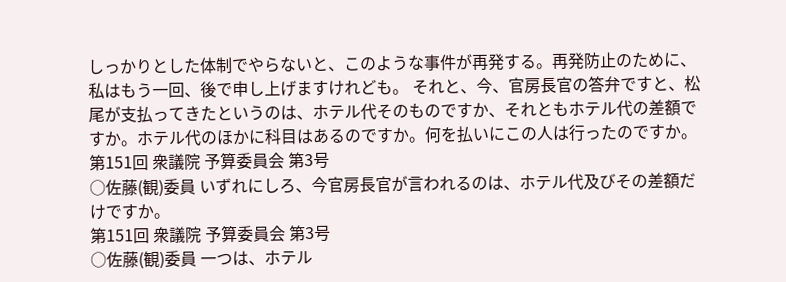しっかりとした体制でやらないと、このような事件が再発する。再発防止のために、私はもう一回、後で申し上げますけれども。 それと、今、官房長官の答弁ですと、松尾が支払ってきたというのは、ホテル代そのものですか、それともホテル代の差額ですか。ホテル代のほかに科目はあるのですか。何を払いにこの人は行ったのですか。
第151回 衆議院 予算委員会 第3号
○佐藤(観)委員 いずれにしろ、今官房長官が言われるのは、ホテル代及びその差額だけですか。
第151回 衆議院 予算委員会 第3号
○佐藤(観)委員 一つは、ホテル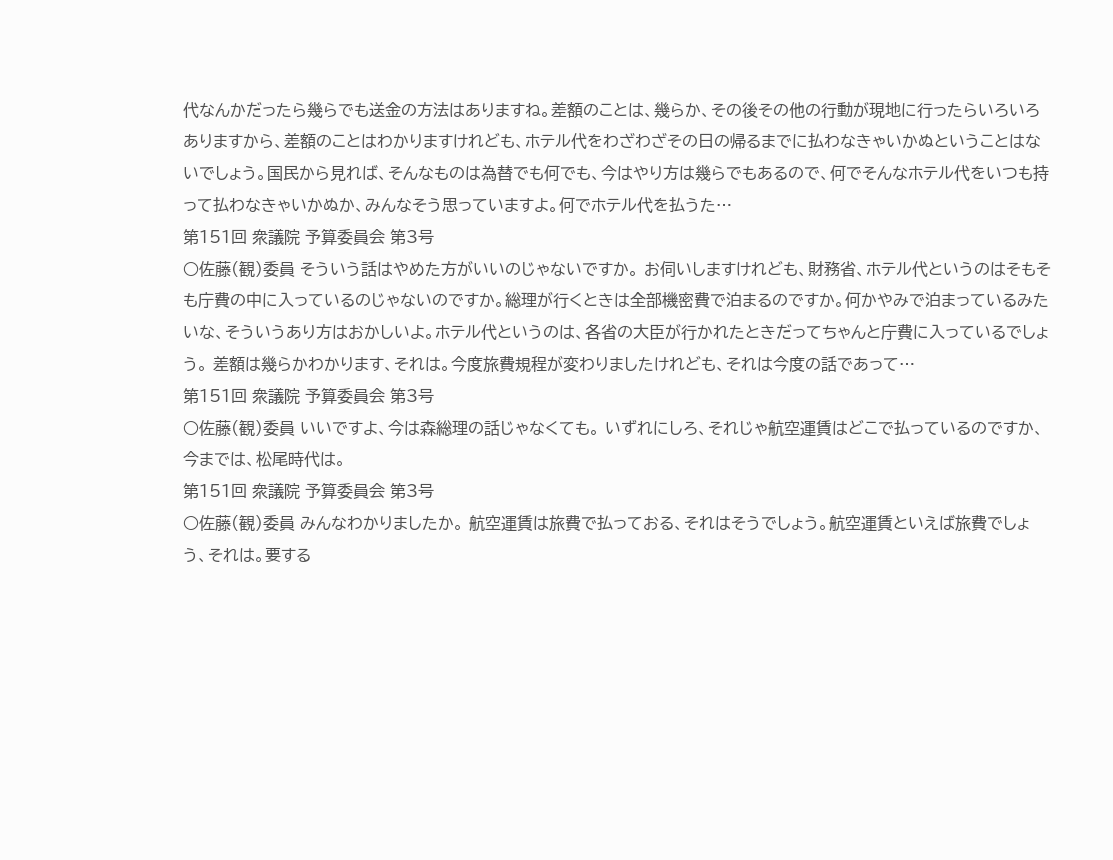代なんかだったら幾らでも送金の方法はありますね。差額のことは、幾らか、その後その他の行動が現地に行ったらいろいろありますから、差額のことはわかりますけれども、ホテル代をわざわざその日の帰るまでに払わなきゃいかぬということはないでしょう。国民から見れば、そんなものは為替でも何でも、今はやり方は幾らでもあるので、何でそんなホテル代をいつも持って払わなきゃいかぬか、みんなそう思っていますよ。何でホテル代を払うた…
第151回 衆議院 予算委員会 第3号
○佐藤(観)委員 そういう話はやめた方がいいのじゃないですか。 お伺いしますけれども、財務省、ホテル代というのはそもそも庁費の中に入っているのじゃないのですか。総理が行くときは全部機密費で泊まるのですか。何かやみで泊まっているみたいな、そういうあり方はおかしいよ。ホテル代というのは、各省の大臣が行かれたときだってちゃんと庁費に入っているでしょう。 差額は幾らかわかります、それは。今度旅費規程が変わりましたけれども、それは今度の話であって…
第151回 衆議院 予算委員会 第3号
○佐藤(観)委員 いいですよ、今は森総理の話じゃなくても。 いずれにしろ、それじゃ航空運賃はどこで払っているのですか、今までは、松尾時代は。
第151回 衆議院 予算委員会 第3号
○佐藤(観)委員 みんなわかりましたか。 航空運賃は旅費で払っておる、それはそうでしょう。航空運賃といえば旅費でしょう、それは。要する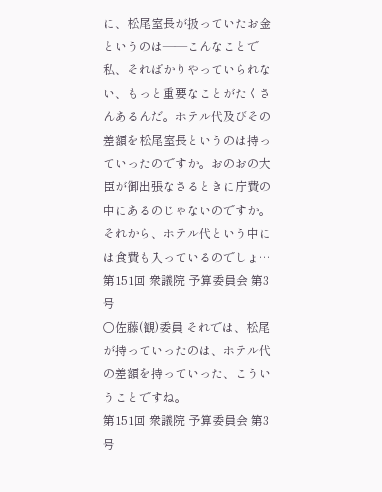に、松尾室長が扱っていたお金というのは——こんなことで私、そればかりやっていられない、もっと重要なことがたくさんあるんだ。ホテル代及びその差額を松尾室長というのは持っていったのですか。おのおの大臣が御出張なさるときに庁費の中にあるのじゃないのですか。 それから、ホテル代という中には食費も入っているのでしょ…
第151回 衆議院 予算委員会 第3号
○佐藤(観)委員 それでは、松尾が持っていったのは、ホテル代の差額を持っていった、こういうことですね。
第151回 衆議院 予算委員会 第3号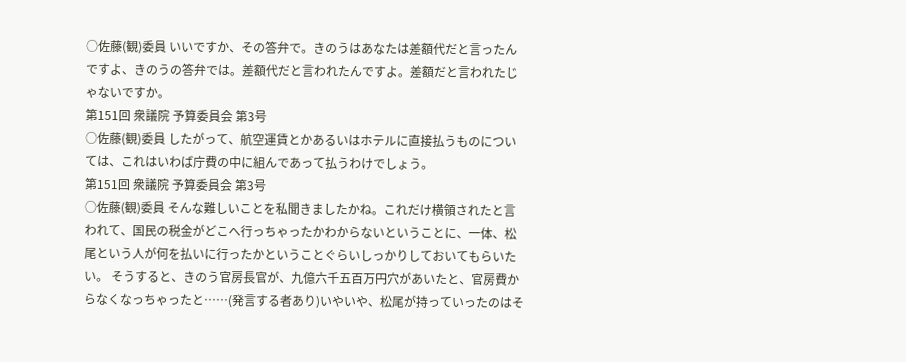○佐藤(観)委員 いいですか、その答弁で。きのうはあなたは差額代だと言ったんですよ、きのうの答弁では。差額代だと言われたんですよ。差額だと言われたじゃないですか。
第151回 衆議院 予算委員会 第3号
○佐藤(観)委員 したがって、航空運賃とかあるいはホテルに直接払うものについては、これはいわば庁費の中に組んであって払うわけでしょう。
第151回 衆議院 予算委員会 第3号
○佐藤(観)委員 そんな難しいことを私聞きましたかね。これだけ横領されたと言われて、国民の税金がどこへ行っちゃったかわからないということに、一体、松尾という人が何を払いに行ったかということぐらいしっかりしておいてもらいたい。 そうすると、きのう官房長官が、九億六千五百万円穴があいたと、官房費からなくなっちゃったと……(発言する者あり)いやいや、松尾が持っていったのはそ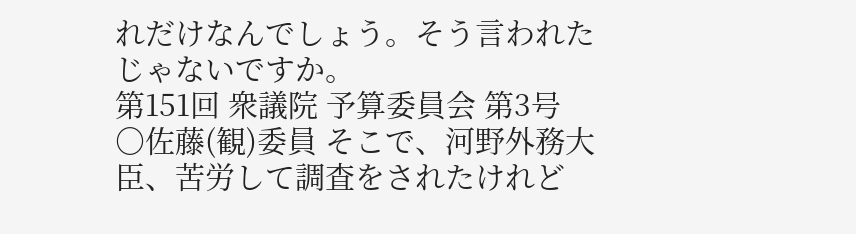れだけなんでしょう。そう言われたじゃないですか。
第151回 衆議院 予算委員会 第3号
○佐藤(観)委員 そこで、河野外務大臣、苦労して調査をされたけれど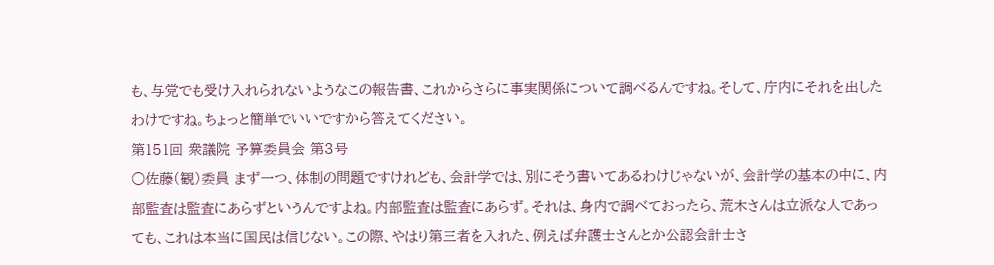も、与党でも受け入れられないようなこの報告書、これからさらに事実関係について調べるんですね。そして、庁内にそれを出したわけですね。ちょっと簡単でいいですから答えてください。
第151回 衆議院 予算委員会 第3号
○佐藤(観)委員 まず一つ、体制の問題ですけれども、会計学では、別にそう書いてあるわけじゃないが、会計学の基本の中に、内部監査は監査にあらずというんですよね。内部監査は監査にあらず。それは、身内で調べておったら、荒木さんは立派な人であっても、これは本当に国民は信じない。この際、やはり第三者を入れた、例えば弁護士さんとか公認会計士さ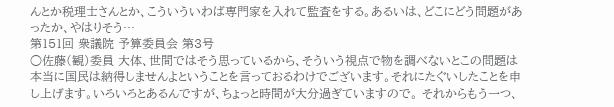んとか税理士さんとか、こういういわば専門家を入れて監査をする。あるいは、どこにどう問題があったか、やはりそう…
第151回 衆議院 予算委員会 第3号
○佐藤(観)委員 大体、世間ではそう思っているから、そういう視点で物を調べないとこの問題は本当に国民は納得しませんよということを言っておるわけでございます。それにたぐいしたことを申し上げます。いろいろとあるんですが、ちょっと時間が大分過ぎていますので。 それからもう一つ、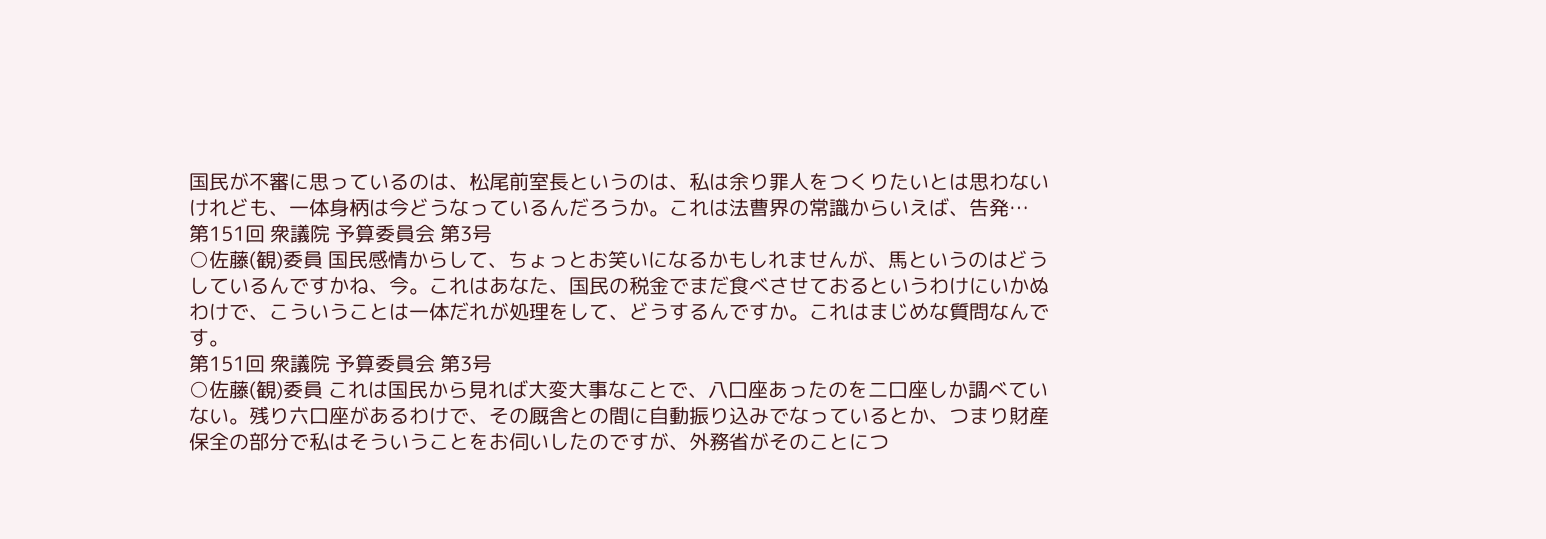国民が不審に思っているのは、松尾前室長というのは、私は余り罪人をつくりたいとは思わないけれども、一体身柄は今どうなっているんだろうか。これは法曹界の常識からいえば、告発…
第151回 衆議院 予算委員会 第3号
○佐藤(観)委員 国民感情からして、ちょっとお笑いになるかもしれませんが、馬というのはどうしているんですかね、今。これはあなた、国民の税金でまだ食べさせておるというわけにいかぬわけで、こういうことは一体だれが処理をして、どうするんですか。これはまじめな質問なんです。
第151回 衆議院 予算委員会 第3号
○佐藤(観)委員 これは国民から見れば大変大事なことで、八口座あったのを二口座しか調べていない。残り六口座があるわけで、その厩舎との間に自動振り込みでなっているとか、つまり財産保全の部分で私はそういうことをお伺いしたのですが、外務省がそのことにつ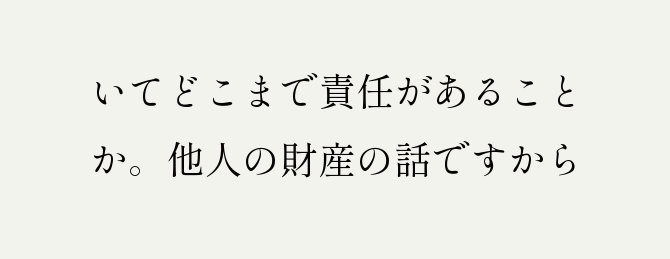いてどこまで責任があることか。他人の財産の話ですから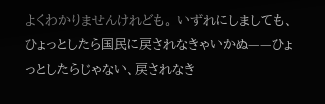よくわかりませんけれども。 いずれにしましても、ひょっとしたら国民に戻されなきゃいかぬ——ひょっとしたらじゃない、戻されなき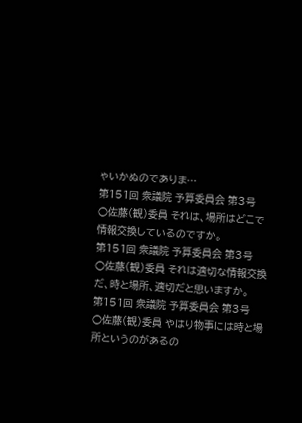ゃいかぬのでありま…
第151回 衆議院 予算委員会 第3号
○佐藤(観)委員 それは、場所はどこで情報交換しているのですか。
第151回 衆議院 予算委員会 第3号
○佐藤(観)委員 それは適切な情報交換だ、時と場所、適切だと思いますか。
第151回 衆議院 予算委員会 第3号
○佐藤(観)委員 やはり物事には時と場所というのがあるの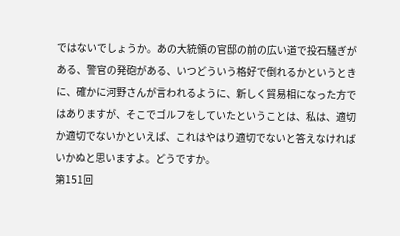ではないでしょうか。あの大統領の官邸の前の広い道で投石騒ぎがある、警官の発砲がある、いつどういう格好で倒れるかというときに、確かに河野さんが言われるように、新しく貿易相になった方ではありますが、そこでゴルフをしていたということは、私は、適切か適切でないかといえば、これはやはり適切でないと答えなければいかぬと思いますよ。どうですか。
第151回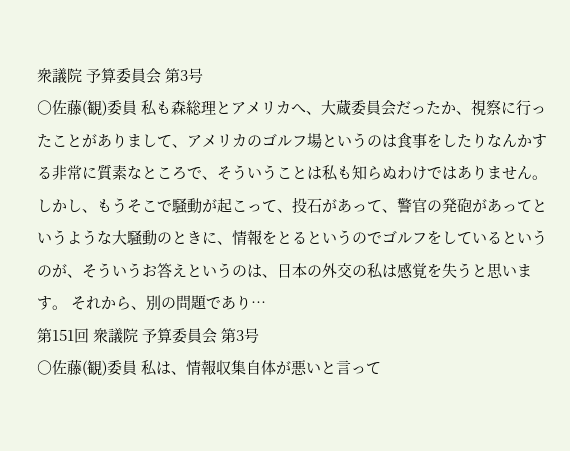衆議院 予算委員会 第3号
○佐藤(観)委員 私も森総理とアメリカへ、大蔵委員会だったか、視察に行ったことがありまして、アメリカのゴルフ場というのは食事をしたりなんかする非常に質素なところで、そういうことは私も知らぬわけではありません。しかし、もうそこで騒動が起こって、投石があって、警官の発砲があってというような大騒動のときに、情報をとるというのでゴルフをしているというのが、そういうお答えというのは、日本の外交の私は感覚を失うと思います。 それから、別の問題であり…
第151回 衆議院 予算委員会 第3号
○佐藤(観)委員 私は、情報収集自体が悪いと言って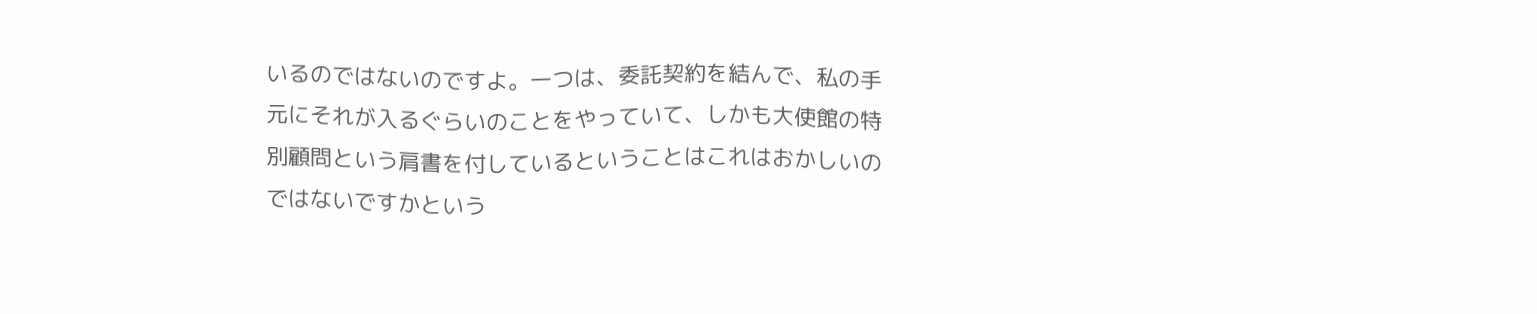いるのではないのですよ。一つは、委託契約を結んで、私の手元にそれが入るぐらいのことをやっていて、しかも大使館の特別顧問という肩書を付しているということはこれはおかしいのではないですかという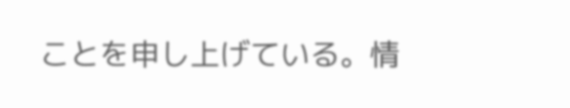ことを申し上げている。情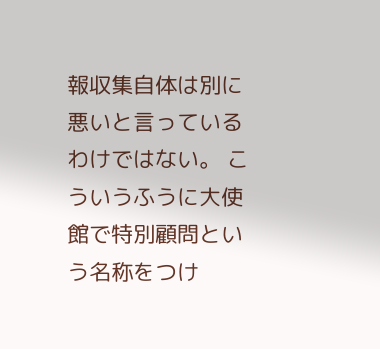報収集自体は別に悪いと言っているわけではない。 こういうふうに大使館で特別顧問という名称をつけ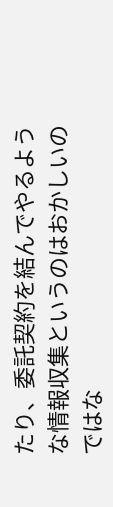たり、委託契約を結んでやるような情報収集というのはおかしいのではな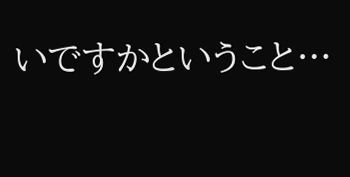いですかということ…